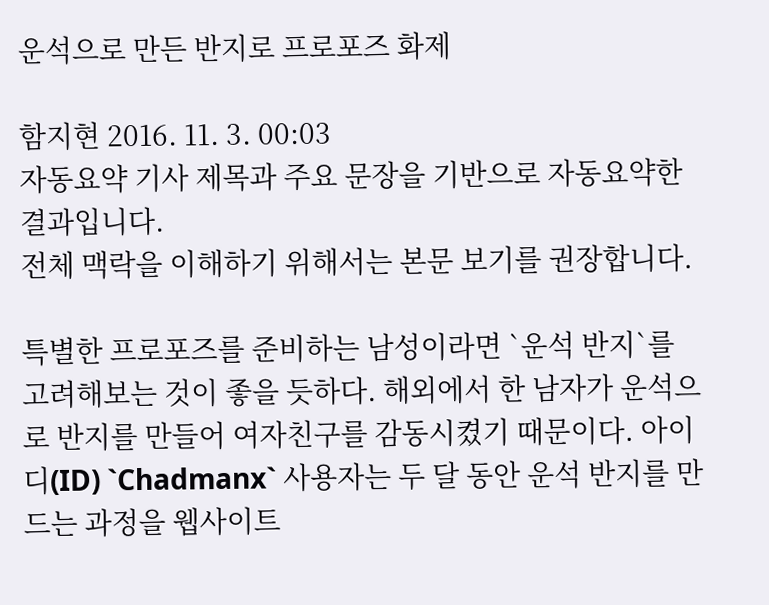운석으로 만든 반지로 프로포즈 화제

함지현 2016. 11. 3. 00:03
자동요약 기사 제목과 주요 문장을 기반으로 자동요약한 결과입니다.
전체 맥락을 이해하기 위해서는 본문 보기를 권장합니다.

특별한 프로포즈를 준비하는 남성이라면 `운석 반지`를 고려해보는 것이 좋을 듯하다. 해외에서 한 남자가 운석으로 반지를 만들어 여자친구를 감동시켰기 때문이다. 아이디(ID) `Chadmanx` 사용자는 두 달 동안 운석 반지를 만드는 과정을 웹사이트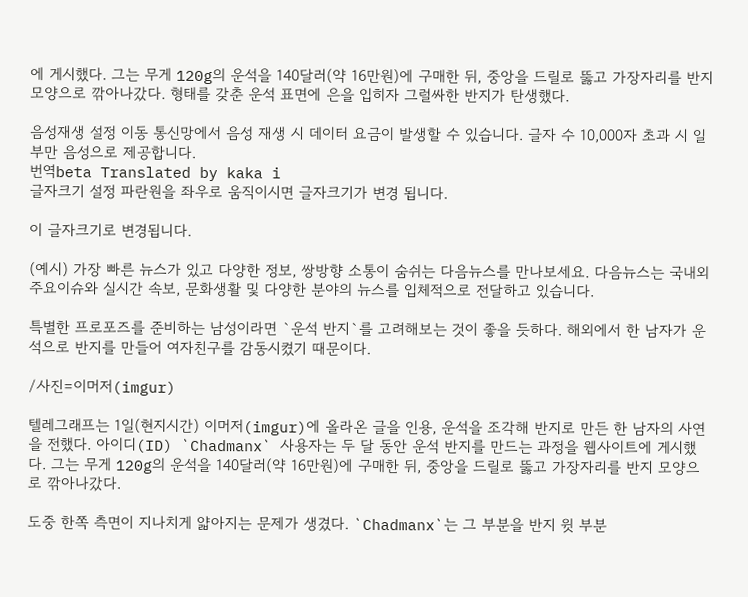에 게시했다. 그는 무게 120g의 운석을 140달러(약 16만원)에 구매한 뒤, 중앙을 드릴로 뚫고 가장자리를 반지 모양으로 깎아나갔다. 형태를 갖춘 운석 표면에 은을 입히자 그럴싸한 반지가 탄생했다.

음성재생 설정 이동 통신망에서 음성 재생 시 데이터 요금이 발생할 수 있습니다. 글자 수 10,000자 초과 시 일부만 음성으로 제공합니다.
번역beta Translated by kaka i
글자크기 설정 파란원을 좌우로 움직이시면 글자크기가 변경 됩니다.

이 글자크기로 변경됩니다.

(예시) 가장 빠른 뉴스가 있고 다양한 정보, 쌍방향 소통이 숨쉬는 다음뉴스를 만나보세요. 다음뉴스는 국내외 주요이슈와 실시간 속보, 문화생활 및 다양한 분야의 뉴스를 입체적으로 전달하고 있습니다.

특별한 프로포즈를 준비하는 남성이라면 `운석 반지`를 고려해보는 것이 좋을 듯하다. 해외에서 한 남자가 운석으로 반지를 만들어 여자친구를 감동시켰기 때문이다.

/사진=이머저(imgur)

텔레그래프는 1일(현지시간) 이머저(imgur)에 올라온 글을 인용, 운석을 조각해 반지로 만든 한 남자의 사연을 전했다. 아이디(ID) `Chadmanx` 사용자는 두 달 동안 운석 반지를 만드는 과정을 웹사이트에 게시했다. 그는 무게 120g의 운석을 140달러(약 16만원)에 구매한 뒤, 중앙을 드릴로 뚫고 가장자리를 반지 모양으로 깎아나갔다.

도중 한쪽 측면이 지나치게 얇아지는 문제가 생겼다. `Chadmanx`는 그 부분을 반지 윗 부분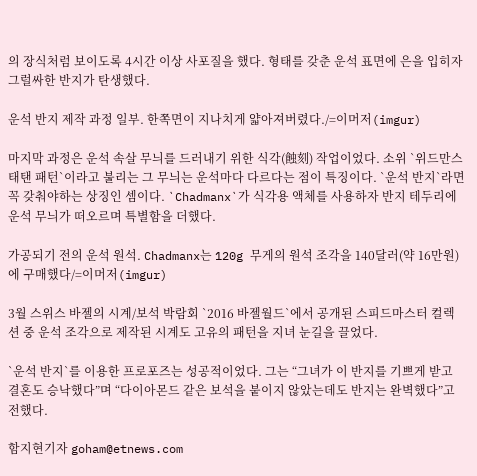의 장식처럼 보이도록 4시간 이상 사포질을 했다. 형태를 갖춘 운석 표면에 은을 입히자 그럴싸한 반지가 탄생했다.

운석 반지 제작 과정 일부. 한쪽면이 지나치게 얇아져버렸다./=이머저(imgur)

마지막 과정은 운석 속살 무늬를 드러내기 위한 식각(蝕刻) 작업이었다. 소위 `위드만스태탠 패턴`이라고 불리는 그 무늬는 운석마다 다르다는 점이 특징이다. `운석 반지`라면 꼭 갖춰야하는 상징인 셈이다. `Chadmanx`가 식각용 액체를 사용하자 반지 테두리에 운석 무늬가 떠오르며 특별함을 더했다.

가공되기 전의 운석 원석. Chadmanx는 120g 무게의 원석 조각을 140달러(약 16만원)에 구매했다/=이머저(imgur)

3월 스위스 바젤의 시계/보석 박람회 `2016 바젤월드`에서 공개된 스피드마스터 컬렉션 중 운석 조각으로 제작된 시계도 고유의 패턴을 지녀 눈길을 끌었다.

`운석 반지`를 이용한 프로포즈는 성공적이었다. 그는 “그녀가 이 반지를 기쁘게 받고 결혼도 승낙했다”며 “다이아몬드 같은 보석을 붙이지 않았는데도 반지는 완벽했다”고 전했다.

함지현기자 goham@etnews.com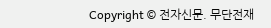Copyright © 전자신문. 무단전재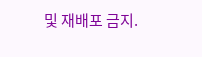및 재배포 금지.